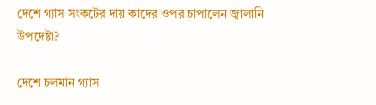দেশে গ্যাস সংকটের দায় কাদের ওপর চাপালেন জ্বালানি উপদেষ্টা?

দেশে চলমান গ্যাস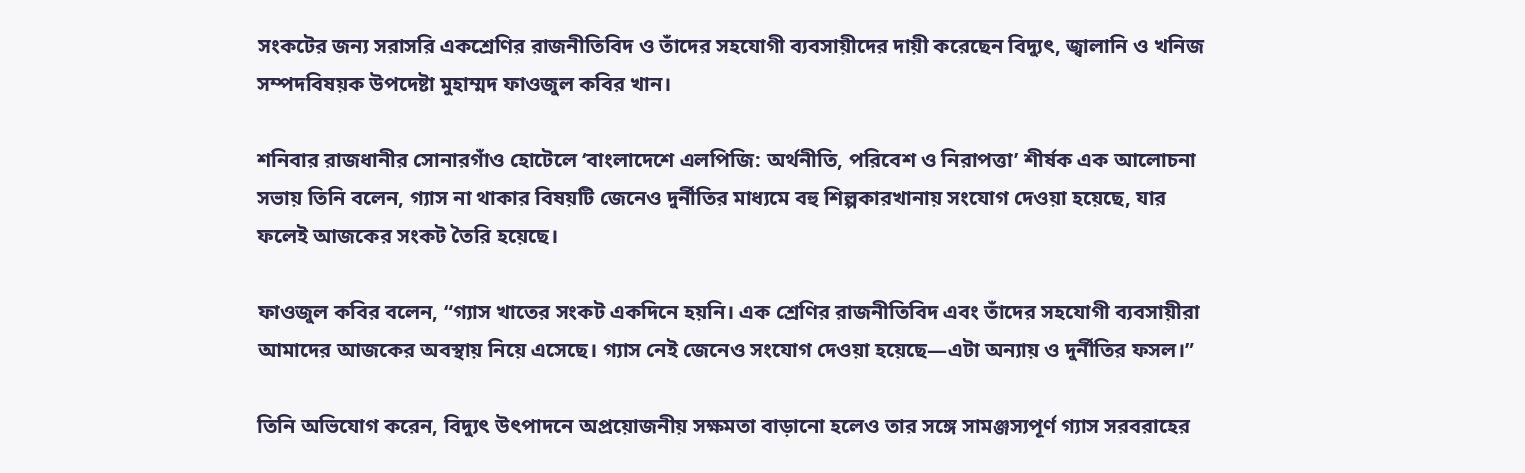সংকটের জন্য সরাসরি একশ্রেণির রাজনীতিবিদ ও তাঁদের সহযোগী ব্যবসায়ীদের দায়ী করেছেন বিদ্যুৎ, জ্বালানি ও খনিজ সম্পদবিষয়ক উপদেষ্টা মুহাম্মদ ফাওজুল কবির খান।

শনিবার রাজধানীর সোনারগাঁও হোটেলে ‘বাংলাদেশে এলপিজি: অর্থনীতি, পরিবেশ ও নিরাপত্তা’ শীর্ষক এক আলোচনা সভায় তিনি বলেন, গ্যাস না থাকার বিষয়টি জেনেও দুর্নীতির মাধ্যমে বহু শিল্পকারখানায় সংযোগ দেওয়া হয়েছে, যার ফলেই আজকের সংকট তৈরি হয়েছে।

ফাওজুল কবির বলেন, “গ্যাস খাতের সংকট একদিনে হয়নি। এক শ্রেণির রাজনীতিবিদ এবং তাঁদের সহযোগী ব্যবসায়ীরা আমাদের আজকের অবস্থায় নিয়ে এসেছে। গ্যাস নেই জেনেও সংযোগ দেওয়া হয়েছে—এটা অন্যায় ও দুর্নীতির ফসল।”

তিনি অভিযোগ করেন, বিদ্যুৎ উৎপাদনে অপ্রয়োজনীয় সক্ষমতা বাড়ানো হলেও তার সঙ্গে সামঞ্জস্যপূর্ণ গ্যাস সরবরাহের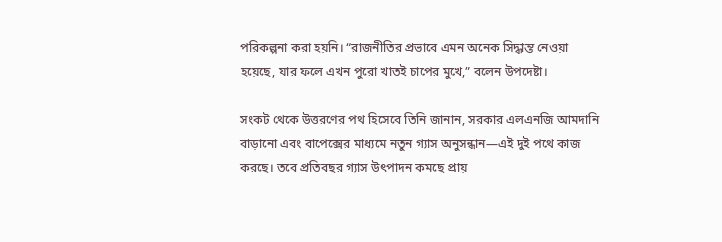পরিকল্পনা করা হয়নি। “রাজনীতির প্রভাবে এমন অনেক সিদ্ধান্ত নেওয়া হয়েছে, যার ফলে এখন পুরো খাতই চাপের মুখে,” বলেন উপদেষ্টা।

সংকট থেকে উত্তরণের পথ হিসেবে তিনি জানান, সরকার এলএনজি আমদানি বাড়ানো এবং বাপেক্সের মাধ্যমে নতুন গ্যাস অনুসন্ধান—এই দুই পথে কাজ করছে। তবে প্রতিবছর গ্যাস উৎপাদন কমছে প্রায়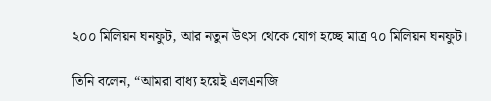২০০ মিলিয়ন ঘনফুট, আর নতুন উৎস থেকে যোগ হচ্ছে মাত্র ৭০ মিলিয়ন ঘনফুট।

তিনি বলেন, “আমরা বাধ্য হয়েই এলএনজি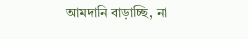আমদানি বাড়াচ্ছি, না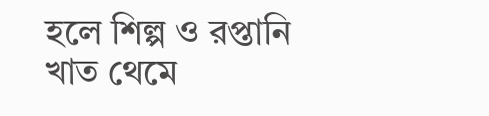হলে শিল্প ও রপ্তানি খাত থেমে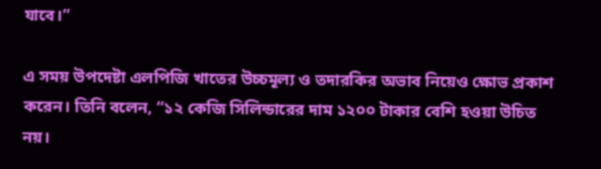যাবে।”

এ সময় উপদেষ্টা এলপিজি খাতের উচ্চমূল্য ও তদারকির অভাব নিয়েও ক্ষোভ প্রকাশ করেন। তিনি বলেন, “১২ কেজি সিলিন্ডারের দাম ১২০০ টাকার বেশি হওয়া উচিত নয়।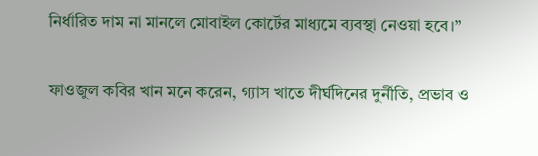নির্ধারিত দাম না মানলে মোবাইল কোর্টের মাধ্যমে ব্যবস্থা নেওয়া হবে।”

ফাওজুল কবির খান মনে করেন, গ্যাস খাতে দীর্ঘদিনের দুর্নীতি, প্রভাব ও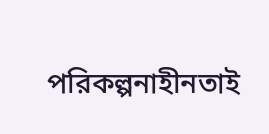পরিকল্পনাহীনতাই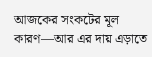আজকের সংকটের মূল কারণ—আর এর দায় এড়াতে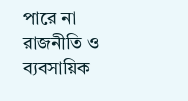পারে না রাজনীতি ও ব্যবসায়িক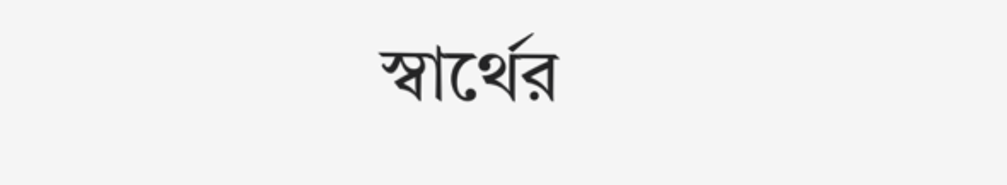স্বার্থের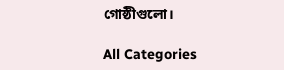গোষ্ঠীগুলো।

All Categories